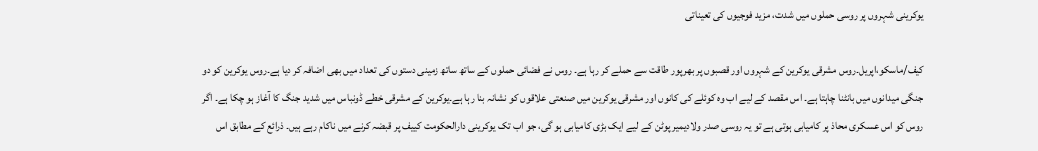یوکرینی شہروں پر روسی حملوں میں شدت، مزید فوجیوں کی تعیناتی

کیف/ماسکو،اپریل۔روس مشرقی یوکرین کے شہروں اور قصبوں پر بھرپور طاقت سے حملے کر رہا ہے۔ روس نے فضائی حملوں کے ساتھ ساتھ زمینی دستوں کی تعداد میں بھی اضافہ کر دیا ہے۔روس یوکرین کو دو جنگی میدانوں میں بانٹنا چاہتا ہے۔ اس مقصد کے لیے اب وہ کوئلے کی کانوں اور مشرقی یوکرین میں صنعتی علاقوں کو نشانہ بنا رہا ہے۔یوکرین کے مشرقی خطے ڈونباس میں شدید جنگ کا آغاز ہو چکا ہے۔ اگر روس کو اس عسکری محاذ پر کامیابی ہوتی ہے تو یہ روسی صدر ولادیمیر پوٹن کے لیے ایک بڑی کامیابی ہو گی، جو اب تک یوکرینی دارالحکومت کییف پر قبضہ کرنے میں ناکام رہے ہیں۔ ذرائع کے مطابق اس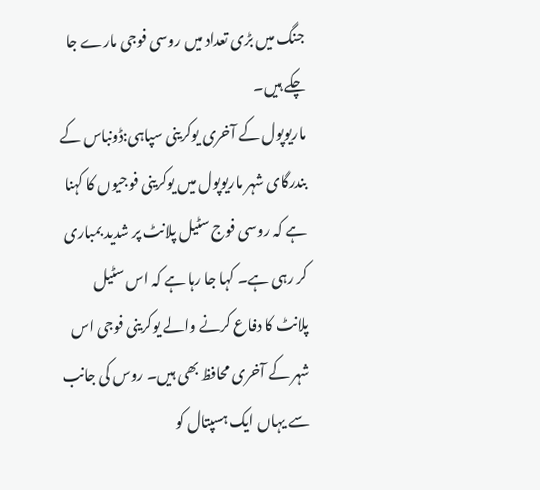جنگ میں بڑی تعداد میں روسی فوجی مارے جا چکے ہیں۔
ماریوپول کے آخری یوکرینی سپاہی:ڈونباس کے بندرگای شہر ماریوپول میں یوکرینی فوجیوں کا کہنا ہے کہ روسی فوج سٹیل پلانٹ پر شدید بمباری کر رہی ہے۔ کہا جا رہا ہے کہ اس سٹیل پلانٹ کا دفاع کرنے والے یوکرینی فوجی اس شہر کے آخری محافظ بھی ہیں۔ روس کی جانب سے یہاں ایک ہسپتال کو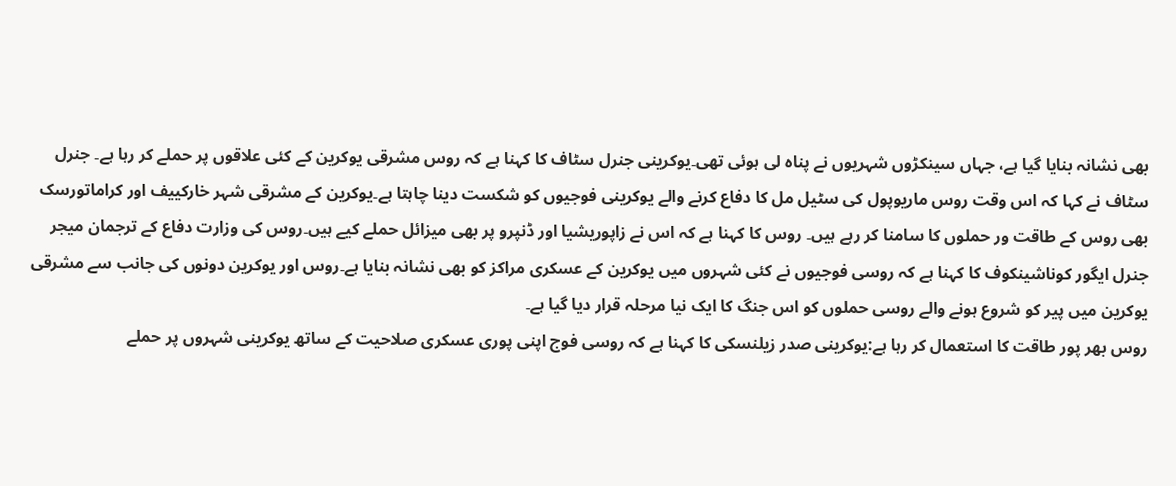بھی نشانہ بنایا گیا ہے، جہاں سینکڑوں شہریوں نے پناہ لی ہوئی تھی۔یوکرینی جنرل سٹاف کا کہنا ہے کہ روس مشرقی یوکرین کے کئی علاقوں پر حملے کر رہا ہے۔ جنرل سٹاف نے کہا کہ اس وقت روس ماریوپول کی سٹیل مل کا دفاع کرنے والے یوکرینی فوجیوں کو شکست دینا چاہتا ہے۔یوکرین کے مشرقی شہر خارکییف اور کراماتورسک بھی روس کے طاقت ور حملوں کا سامنا کر رہے ہیں۔ روس کا کہنا ہے کہ اس نے زاپوریشیا اور ڈنپرو پر بھی میزائل حملے کیے ہیں۔روس کی وزارت دفاع کے ترجمان میجر جنرل ایگور کوناشینکوف کا کہنا ہے کہ روسی فوجیوں نے کئی شہروں میں یوکرین کے عسکری مراکز کو بھی نشانہ بنایا ہے۔روس اور یوکرین دونوں کی جانب سے مشرقی یوکرین میں پیر کو شروع ہونے والے روسی حملوں کو اس جنگ کا ایک نیا مرحلہ قرار دیا گیا ہے۔
روس بھر پور طاقت کا استعمال کر رہا ہے:یوکرینی صدر زیلنسکی کا کہنا ہے کہ روسی فوج اپنی پوری عسکری صلاحیت کے ساتھ یوکرینی شہروں پر حملے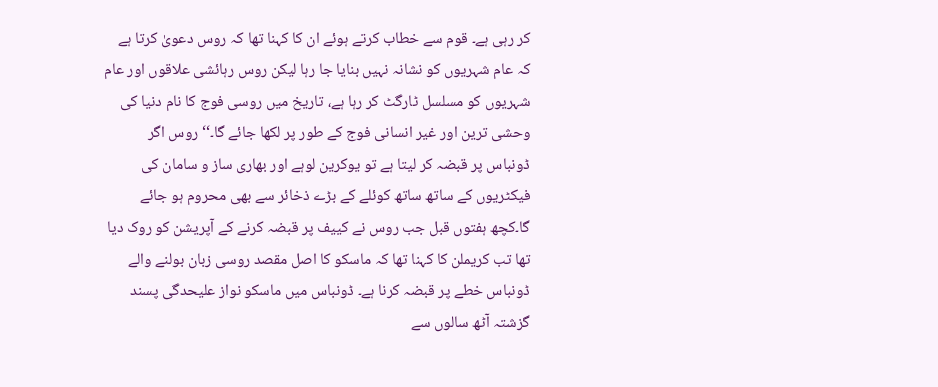کر رہی ہے۔ قوم سے خطاب کرتے ہوئے ان کا کہنا تھا کہ روس دعویٰ کرتا ہے کہ عام شہریوں کو نشانہ نہیں بنایا جا رہا لیکن روس رہائشی علاقوں اور عام شہریوں کو مسلسل ٹارگٹ کر رہا ہے، تاریخ میں روسی فوج کا نام دنیا کی وحشی ترین اور غیر انسانی فوج کے طور پر لکھا جائے گا۔‘‘روس اگر ڈونباس پر قبضہ کر لیتا ہے تو یوکرین لوہے اور بھاری ساز و سامان کی فیکٹریوں کے ساتھ ساتھ کوئلے کے بڑے ذخائر سے بھی محروم ہو جائے گا۔کچھ ہفتوں قبل جب روس نے کییف پر قبضہ کرنے کے آپریشن کو روک دیا تھا تب کریملن کا کہنا تھا کہ ماسکو کا اصل مقصد روسی زبان بولنے والے ڈونباس خطے پر قبضہ کرنا ہے۔ ڈونباس میں ماسکو نواز علیحدگی پسند گزشتہ آٹھ سالوں سے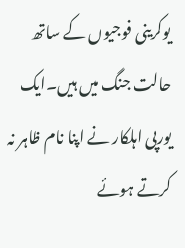یوکرینی فوجیوں کے ساتھ حالت جنگ میں ہیں۔ایک یورپی اہلکار نے اپنا نام ظاہر نہ کرتے ہوئے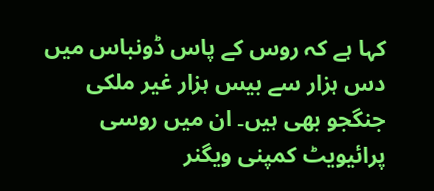کہا ہے کہ روس کے پاس ڈونباس میں دس ہزار سے بیس ہزار غیر ملکی جنگجو بھی ہیں۔ ان میں روسی پرائیویٹ کمپنی ویگنر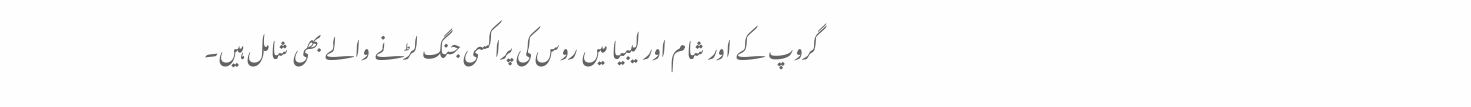گروپ کے اور شام اور لیبیا میں روس کی پراکسی جنگ لڑنے والے بھی شامل ہیں۔